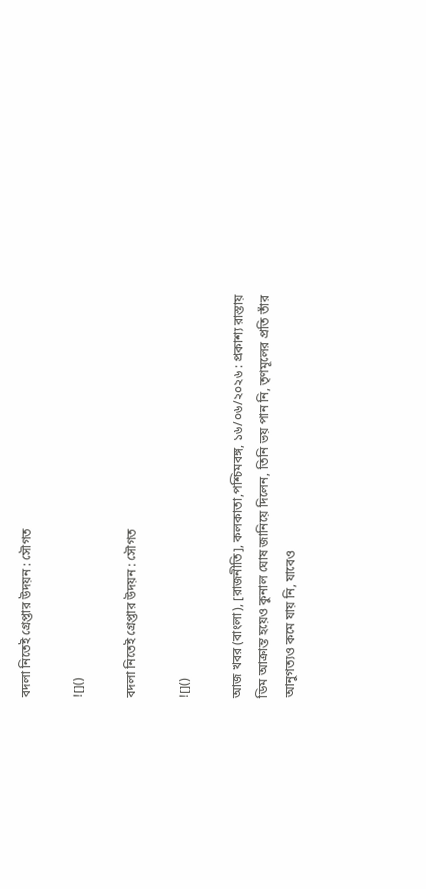বদলা নিতেই গ্রেপ্তার উদয়ন : সৌগত

![]()

বদলা নিতেই গ্রেপ্তার উদয়ন : সৌগত

![]()

আজ খবর (বাংলা), [রাজনীতি], কলকাতা,পশ্চিমবঙ্গ, ১৬/০৬/২০২৬ : প্রকাশ্য রাস্তায় ডিম আক্রান্ত হয়েও কুনাল ঘোষ জানিয়ে দিলেন, তিনি ভয় পান নি, তৃণমূলের প্রতি তাঁর আনুগত্যও কমে যায় নি, যাবেও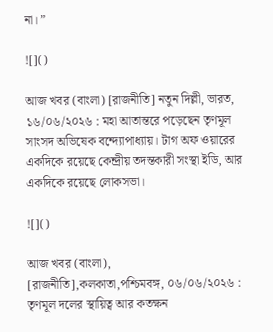না। ”

![]()

আজ খবর (বাংলা) [রাজনীতি] নতুন দিল্লী, ভারত, ১৬/০৬/২০২৬ : মহা আতান্তরে পড়েছেন তৃণমূল সাংসদ অভিষেক বন্দ্যোপাধ্যায়। টাগ অফ ওয়ারের একদিকে রয়েছে কেন্দ্রীয় তদন্তকারী সংস্থা ইডি, আর একদিকে রয়েছে লোকসভা।

![]()

আজ খবর (বাংলা), [রাজনীতি],কলকাতা,পশ্চিমবঙ্গ, ০৬/০৬/২০২৬ : তৃণমূল দলের স্থায়িত্ব আর কতক্ষন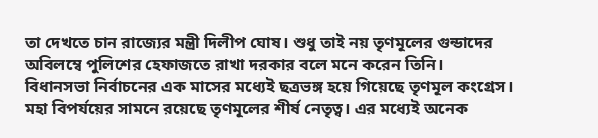তা দেখতে চান রাজ্যের মন্ত্রী দিলীপ ঘোষ। শুধু তাই নয় তৃণমূলের গুন্ডাদের অবিলম্বে পুলিশের হেফাজতে রাখা দরকার বলে মনে করেন তিনি।
বিধানসভা নির্বাচনের এক মাসের মধ্যেই ছত্রভঙ্গ হয়ে গিয়েছে তৃণমূল কংগ্রেস। মহা বিপর্যয়ের সামনে রয়েছে তৃণমূলের শীর্ষ নেতৃত্ব। এর মধ্যেই অনেক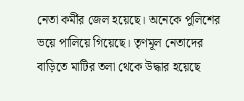নেতা কর্মীর জেল হয়েছে। অনেকে পুলিশের ভয়ে পালিয়ে গিয়েছে। তৃণমূল নেতাদের বাড়িতে মাটির তলা থেকে উদ্ধার হয়েছে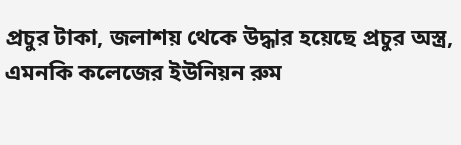প্রচুর টাকা, জলাশয় থেকে উদ্ধার হয়েছে প্রচুর অস্ত্র, এমনকি কলেজের ইউনিয়ন রুম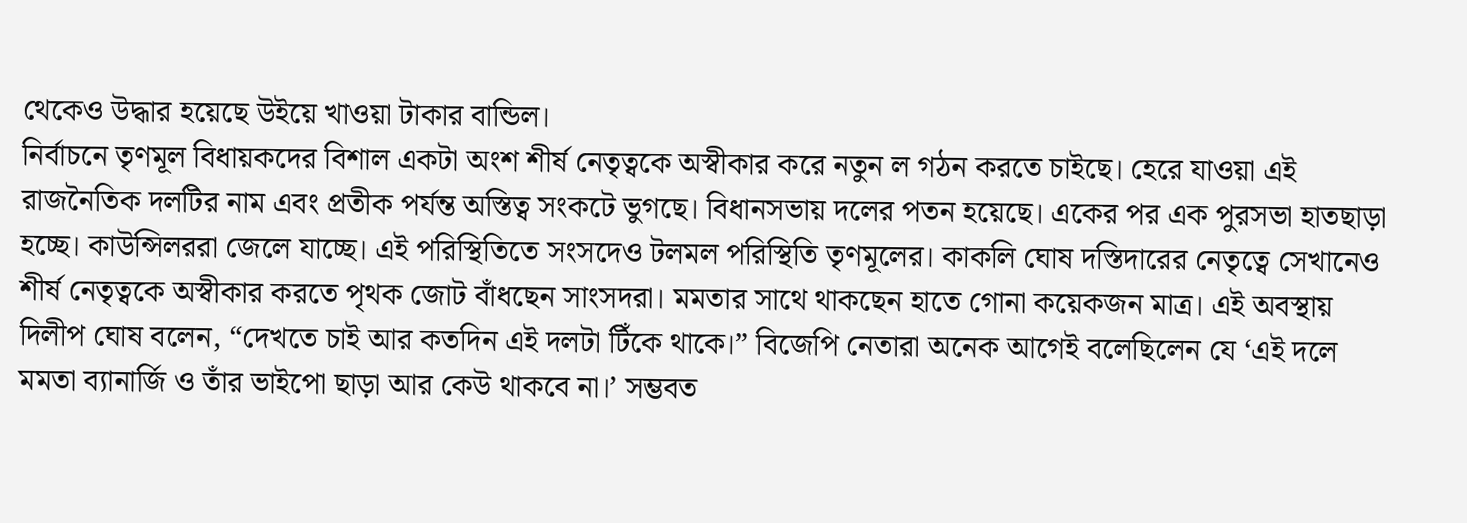থেকেও উদ্ধার হয়েছে উইয়ে খাওয়া টাকার বান্ডিল।
নির্বাচনে তৃণমূল বিধায়কদের বিশাল একটা অংশ শীর্ষ নেতৃত্বকে অস্বীকার করে নতুন ল গঠন করতে চাইছে। হেরে যাওয়া এই রাজনৈতিক দলটির নাম এবং প্রতীক পর্যন্ত অস্তিত্ব সংকটে ভুগছে। বিধানসভায় দলের পতন হয়েছে। একের পর এক পুরসভা হাতছাড়া হচ্ছে। কাউন্সিলররা জেলে যাচ্ছে। এই পরিস্থিতিতে সংসদেও টলমল পরিস্থিতি তৃণমূলের। কাকলি ঘোষ দস্তিদারের নেতৃত্বে সেখানেও শীর্ষ নেতৃত্বকে অস্বীকার করতে পৃথক জোট বাঁধছেন সাংসদরা। মমতার সাথে থাকছেন হাতে গোনা কয়েকজন মাত্র। এই অবস্থায় দিলীপ ঘোষ বলেন, “দেখতে চাই আর কতদিন এই দলটা টিঁকে থাকে।” বিজেপি নেতারা অনেক আগেই বলেছিলেন যে ‘এই দলে মমতা ব্যানার্জি ও তাঁর ভাইপো ছাড়া আর কেউ থাকবে না।’ সম্ভবত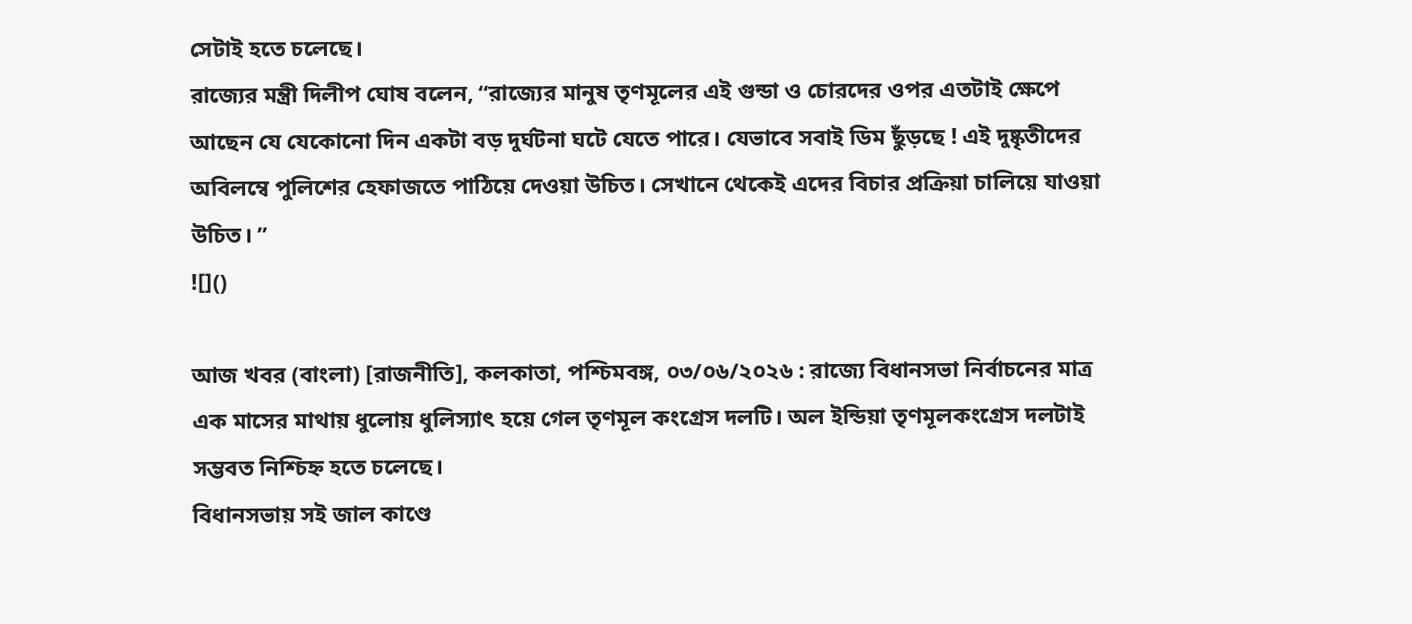সেটাই হতে চলেছে।
রাজ্যের মন্ত্রী দিলীপ ঘোষ বলেন, “রাজ্যের মানুষ তৃণমূলের এই গুন্ডা ও চোরদের ওপর এতটাই ক্ষেপে আছেন যে যেকোনো দিন একটা বড় দুর্ঘটনা ঘটে যেতে পারে। যেভাবে সবাই ডিম ছুঁড়ছে ! এই দুষ্কৃতীদের অবিলম্বে পুলিশের হেফাজতে পাঠিয়ে দেওয়া উচিত। সেখানে থেকেই এদের বিচার প্রক্রিয়া চালিয়ে যাওয়া উচিত। ”
![]()

আজ খবর (বাংলা) [রাজনীতি], কলকাতা, পশ্চিমবঙ্গ, ০৩/০৬/২০২৬ : রাজ্যে বিধানসভা নির্বাচনের মাত্র এক মাসের মাথায় ধুলোয় ধুলিস্যাৎ হয়ে গেল তৃণমূল কংগ্রেস দলটি। অল ইন্ডিয়া তৃণমূলকংগ্রেস দলটাই সম্ভবত নিশ্চিহ্ন হতে চলেছে।
বিধানসভায় সই জাল কাণ্ডে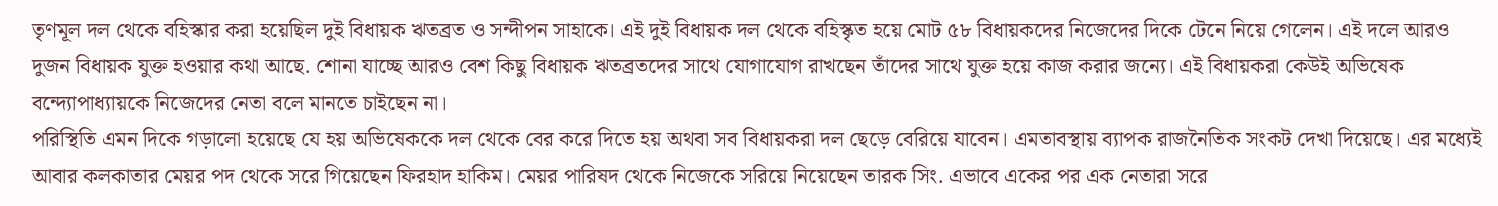তৃণমূল দল থেকে বহিস্কার করা হয়েছিল দুই বিধায়ক ঋতব্রত ও সন্দীপন সাহাকে। এই দুই বিধায়ক দল থেকে বহিস্কৃত হয়ে মোট ৫৮ বিধায়কদের নিজেদের দিকে টেনে নিয়ে গেলেন। এই দলে আরও দুজন বিধায়ক যুক্ত হওয়ার কথা আছে. শোনা যাচ্ছে আরও বেশ কিছু বিধায়ক ঋতব্রতদের সাথে যোগাযোগ রাখছেন তাঁদের সাথে যুক্ত হয়ে কাজ করার জন্যে। এই বিধায়করা কেউই অভিষেক বন্দ্যোপাধ্যায়কে নিজেদের নেতা বলে মানতে চাইছেন না।
পরিস্থিতি এমন দিকে গড়ালো হয়েছে যে হয় অভিষেককে দল থেকে বের করে দিতে হয় অথবা সব বিধায়করা দল ছেড়ে বেরিয়ে যাবেন। এমতাবস্থায় ব্যাপক রাজনৈতিক সংকট দেখা দিয়েছে। এর মধ্যেই আবার কলকাতার মেয়র পদ থেকে সরে গিয়েছেন ফিরহাদ হাকিম। মেয়র পারিষদ থেকে নিজেকে সরিয়ে নিয়েছেন তারক সিং. এভাবে একের পর এক নেতারা সরে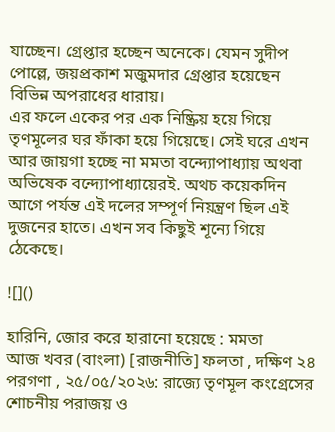যাচ্ছেন। গ্রেপ্তার হচ্ছেন অনেকে। যেমন সুদীপ পোল্লে, জয়প্রকাশ মজুমদার গ্রেপ্তার হয়েছেন বিভিন্ন অপরাধের ধারায়।
এর ফলে একের পর এক নিষ্ক্রিয় হয়ে গিয়ে তৃণমূলের ঘর ফাঁকা হয়ে গিয়েছে। সেই ঘরে এখন আর জায়গা হচ্ছে না মমতা বন্দ্যোপাধ্যায় অথবা অভিষেক বন্দ্যোপাধ্যায়েরই. অথচ কয়েকদিন আগে পর্যন্ত এই দলের সম্পূর্ণ নিয়ন্ত্রণ ছিল এই দুজনের হাতে। এখন সব কিছুই শূন্যে গিয়ে ঠেকেছে।

![]()

হারিনি, জোর করে হারানো হয়েছে : মমতা
আজ খবর (বাংলা) [রাজনীতি] ফলতা , দক্ষিণ ২৪ পরগণা , ২৫/০৫/২০২৬: রাজ্যে তৃণমূল কংগ্রেসের শোচনীয় পরাজয় ও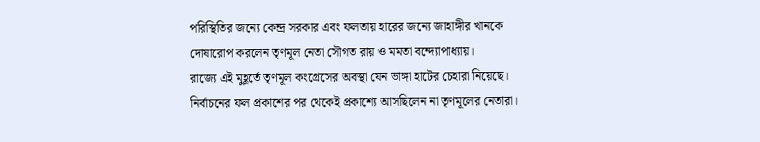পরিস্থিতির জন্যে কেন্দ্র সরকার এবং ফলতায় হারের জন্যে জাহাঙ্গীর খানকে দোষারোপ করলেন তৃণমূল নেতা সৌগত রায় ও মমতা বন্দ্যোপাধ্যায়।
রাজ্যে এই মুহূর্তে তৃণমূল কংগ্রেসের অবস্থা যেন ভাঙ্গা হাটের চেহারা নিয়েছে। নির্বাচনের ফল প্রকাশের পর থেকেই প্রকাশ্যে আসছিলেন না তৃণমূলের নেতারা।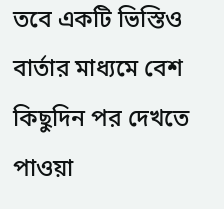তবে একটি ভিস্তিও বার্তার মাধ্যমে বেশ কিছুদিন পর দেখতে পাওয়া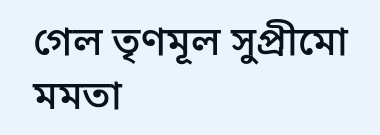গেল তৃণমূল সুপ্রীমো মমতা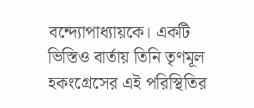বন্দ্যোপাধ্যায়কে। একটি ভিস্তিও বার্তায় তিনি তৃণমূল হকংগ্রেসের এই পরিস্থিতির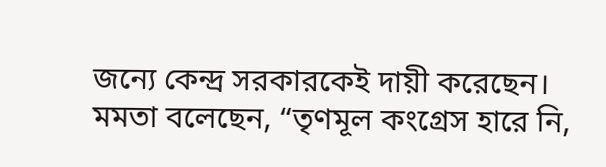জন্যে কেন্দ্র সরকারকেই দায়ী করেছেন।
মমতা বলেছেন, “তৃণমূল কংগ্রেস হারে নি,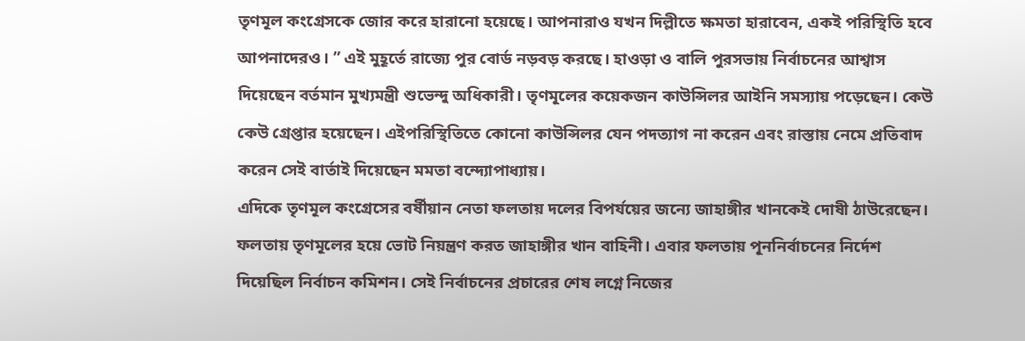তৃণমূল কংগ্রেসকে জোর করে হারানো হয়েছে। আপনারাও যখন দিল্লীতে ক্ষমতা হারাবেন, একই পরিস্থিতি হবে আপনাদেরও। ” এই মুহূর্তে রাজ্যে পুর বোর্ড নড়বড় করছে। হাওড়া ও বালি পুরসভায় নির্বাচনের আশ্বাস দিয়েছেন বর্তমান মুখ্যমন্ত্রী শুভেন্দু অধিকারী। তৃণমূলের কয়েকজন কাউন্সিলর আইনি সমস্যায় পড়েছেন। কেউ কেউ গ্রেপ্তার হয়েছেন। এইপরিস্থিতিতে কোনো কাউন্সিলর যেন পদত্যাগ না করেন এবং রাস্তায় নেমে প্রতিবাদ করেন সেই বার্তাই দিয়েছেন মমতা বন্দ্যোপাধ্যায়।
এদিকে তৃণমূল কংগ্রেসের বর্ষীয়ান নেতা ফলতায় দলের বিপর্যয়ের জন্যে জাহাঙ্গীর খানকেই দোষী ঠাউরেছেন। ফলতায় তৃণমূলের হয়ে ভোট নিয়ন্ত্রণ করত জাহাঙ্গীর খান বাহিনী। এবার ফলতায় পূননির্বাচনের নির্দেশ দিয়েছিল নির্বাচন কমিশন। সেই নির্বাচনের প্রচারের শেষ লগ্নে নিজের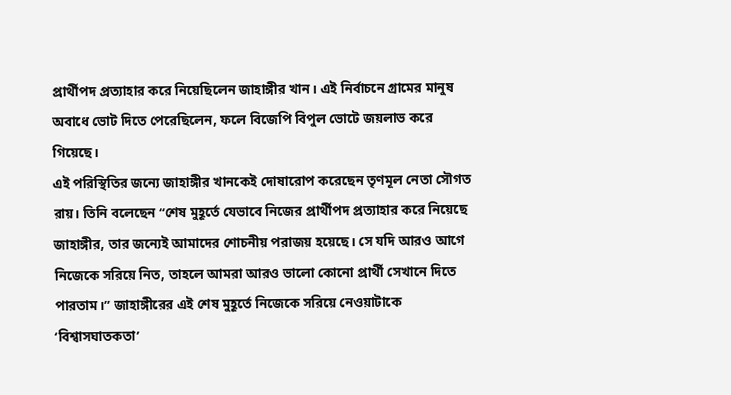প্রার্থীপদ প্রত্যাহার করে নিয়েছিলেন জাহাঙ্গীর খান। এই নির্বাচনে গ্রামের মানুষ অবাধে ভোট দিতে পেরেছিলেন, ফলে বিজেপি বিপুল ভোটে জয়লাভ করে গিয়েছে।
এই পরিস্থিতির জন্যে জাহাঙ্গীর খানকেই দোষারোপ করেছেন তৃণমূল নেতা সৌগত রায়। তিনি বলেছেন “শেষ মুহূর্তে যেভাবে নিজের প্রার্থীপদ প্রত্যাহার করে নিয়েছে জাহাঙ্গীর, তার জন্যেই আমাদের শোচনীয় পরাজয় হয়েছে। সে যদি আরও আগে নিজেকে সরিয়ে নিত, তাহলে আমরা আরও ভালো কোনো প্রার্থী সেখানে দিতে পারতাম।” জাহাঙ্গীরের এই শেষ মুহূর্তে নিজেকে সরিয়ে নেওয়াটাকে ‘বিশ্বাসঘাতকতা’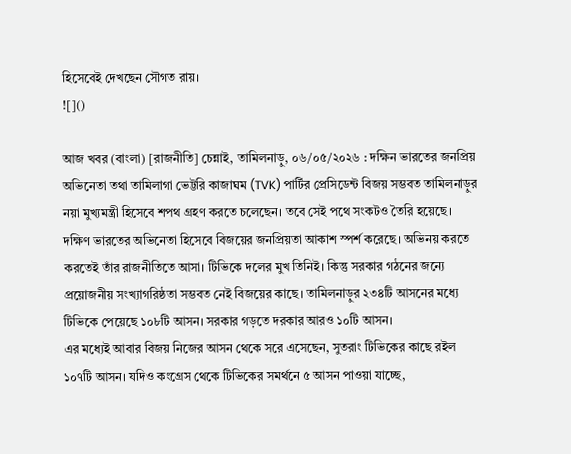হিসেবেই দেখছেন সৌগত রায়।
![]()

আজ খবর (বাংলা) [রাজনীতি] চেন্নাই, তামিলনাড়ু, ০৬/০৫/২০২৬ : দক্ষিন ভারতের জনপ্রিয় অভিনেতা তথা তামিলাগা ভেট্টরি কাজাঘম (TVK) পার্টির প্রেসিডেন্ট বিজয় সম্ভবত তামিলনাড়ুর নয়া মুখ্যমন্ত্রী হিসেবে শপথ গ্রহণ করতে চলেছেন। তবে সেই পথে সংকটও তৈরি হয়েছে।
দক্ষিণ ভারতের অভিনেতা হিসেবে বিজয়ের জনপ্রিয়তা আকাশ স্পর্শ করেছে। অভিনয় করতে করতেই তাঁর রাজনীতিতে আসা। টিভিকে দলের মুখ তিনিই। কিন্তু সরকার গঠনের জন্যে প্রয়োজনীয় সংখ্যাগরিষ্ঠতা সম্ভবত নেই বিজয়ের কাছে। তামিলনাড়ুর ২৩৪টি আসনের মধ্যে টিভিকে পেয়েছে ১০৮টি আসন। সরকার গড়তে দরকার আরও ১০টি আসন।
এর মধ্যেই আবার বিজয় নিজের আসন থেকে সরে এসেছেন, সুতরাং টিভিকের কাছে রইল ১০৭টি আসন। যদিও কংগ্রেস থেকে টিভিকের সমর্থনে ৫ আসন পাওয়া যাচ্ছে,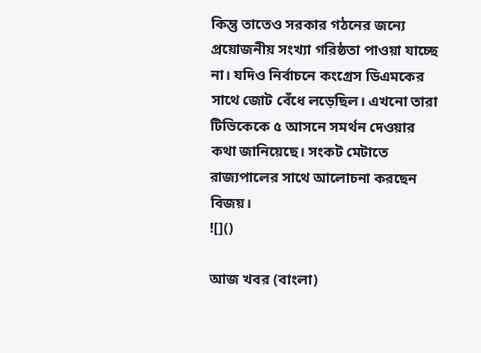কিন্তু তাতেও সরকার গঠনের জন্যে প্রয়োজনীয় সংখ্যা গরিষ্ঠতা পাওয়া যাচ্ছে না। যদিও নির্বাচনে কংগ্রেস ডিএমকের সাথে জোট বেঁধে লড়েছিল। এখনো তারা টিভিকেকে ৫ আসনে সমর্থন দেওয়ার কথা জানিয়েছে। সংকট মেটাতে রাজ্যপালের সাথে আলোচনা করছেন বিজয়।
![]()

আজ খবর (বাংলা)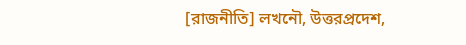[রাজনীতি] লখনৌ, উত্তরপ্রদেশ,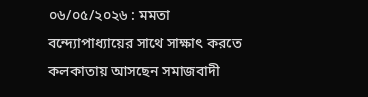০৬/০৫/২০২৬ : মমতা বন্দ্যোপাধ্যায়ের সাথে সাক্ষাৎ করতে কলকাতায় আসছেন সমাজবাদী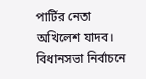পার্টির নেতা অখিলেশ যাদব।
বিধানসভা নির্বাচনে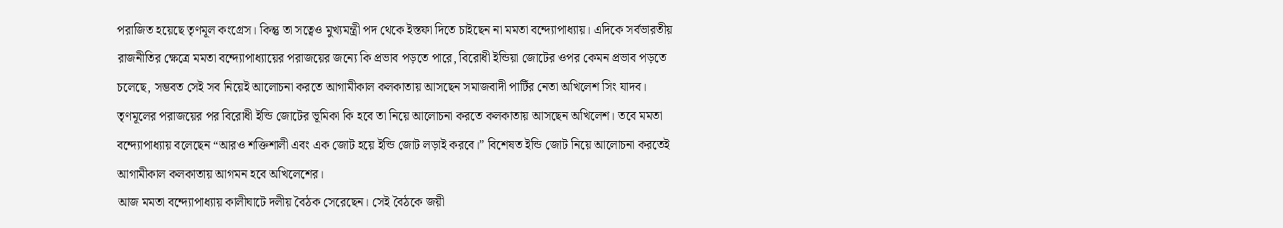পরাজিত হয়েছে তৃণমূল কংগ্রেস। কিন্তু তা সত্বেও মুখ্যমন্ত্রী পদ থেকে ইস্তফা দিতে চাইছেন না মমতা বন্দ্যোপাধ্যায়। এদিকে সর্বভারতীয় রাজনীতির ক্ষেত্রে মমতা বন্দ্যোপাধ্যায়ের পরাজয়ের জন্যে কি প্রভাব পড়তে পারে, বিরোধী ইন্ডিয়া জোটের ওপর কেমন প্রভাব পড়তে চলেছে, সম্ভবত সেই সব নিয়েই আলোচনা করতে আগামীকাল কলকাতায় আসছেন সমাজবাদী পার্টির নেতা অখিলেশ সিং যাদব।
তৃণমূলের পরাজয়ের পর বিরোধী ইন্ডি জোটের ভূমিকা কি হবে তা নিয়ে আলোচনা করতে কলকাতায় আসছেন অখিলেশ। তবে মমতা বন্দ্যোপাধ্যায় বলেছেন “আরও শক্তিশালী এবং এক জোট হয়ে ইন্ডি জোট লড়াই করবে।” বিশেষত ইন্ডি জোট নিয়ে আলোচনা করতেই আগামীকাল কলকাতায় আগমন হবে অখিলেশের।
আজ মমতা বন্দ্যোপাধ্যায় কালীঘাটে দলীয় বৈঠক সেরেছেন। সেই বৈঠকে জয়ী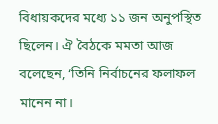বিধায়কদের মধ্যে ১১ জন অনুপস্থিত ছিলেন। ঐ বৈঠকে মমতা আজ বলেছেন, ‘তিনি নির্বাচনের ফলাফল মানেন না।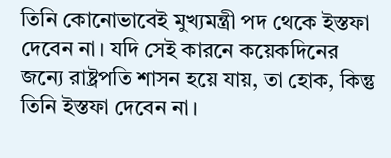তিনি কোনোভাবেই মুখ্যমন্ত্রী পদ থেকে ইস্তফা দেবেন না। যদি সেই কারনে কয়েকদিনের জন্যে রাষ্ট্রপতি শাসন হয়ে যায়, তা হোক, কিন্তু তিনি ইস্তফা দেবেন না।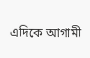এদিকে আগামী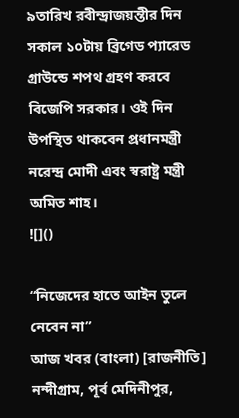৯তারিখ রবীন্দ্রাজয়ন্তীর দিন সকাল ১০টায় ব্রিগেড প্যারেড গ্রাউন্ডে শপথ গ্রহণ করবে বিজেপি সরকার। ওই দিন উপস্থিত থাকবেন প্রধানমন্ত্রী নরেন্দ্র মোদী এবং স্বরাষ্ট্র মন্ত্রী অমিত শাহ।
![]()

“নিজেদের হাতে আইন তুলে নেবেন না”
আজ খবর (বাংলা) [রাজনীতি] নন্দীগ্রাম, পূর্ব মেদিনীপুর,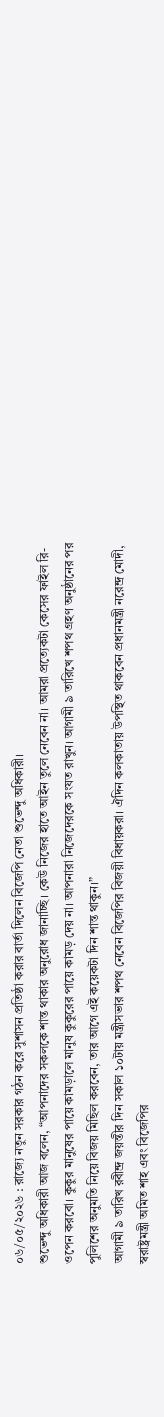০৬/০৫/২০২৬ : রাজ্যে নতুন সরকার গঠন করে সুশাসন প্রতিষ্ঠা করার বার্তা দিলেন বিজেপি নেতা শুভেন্দু অধিকারী।
শুভেন্দু অধিকারী আজ বলেন, “আপনাদের সকলকে শান্ত থাকার অনুরোধ জানাচ্ছি। কেউ নিজের হাতে আইন তুলে নেবেন না। আমরা প্রত্যেকটা কেসের ফাইল রি-ওপেন করবো। কুকুর মানুষের পায়ে কামড়ালে মানুষ কুকুরের পায়ে কামড় দেয় না। আপনারা নিজেদেরকে সংযত রাখুন। আগামী ৯ তারিখে শপথ গ্রহণ অনুষ্ঠানের পর পুলিশের অনুমতি নিয়ে বিজয় মিছিল করবেন, তার আগে এই কয়েকটা দিন শান্ত থাকুন।”
আগামী ৯ তারিখ রবীন্দ্র জয়ন্তীর দিন সকাল ১০টায় মন্ত্রীসভার শপথ নেবেন বিজেপির বিজয়ী বিধায়করা। ঐদিন কলকাতায় উপস্থিত থাকবেন প্রধানমন্ত্রী নরেন্দ্র মোদী, স্বরাষ্ট্রমন্ত্রী অমিত শাহ এবং বিজেপির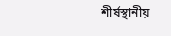শীর্ষস্থানীয়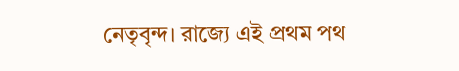নেতৃবৃন্দ। রাজ্যে এই প্রথম পথ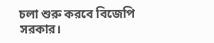চলা শুরু করবে বিজেপি সরকার।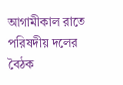আগামীকাল রাতে পরিষদীয় দলের বৈঠক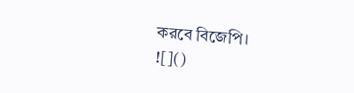করবে বিজেপি।
![]()